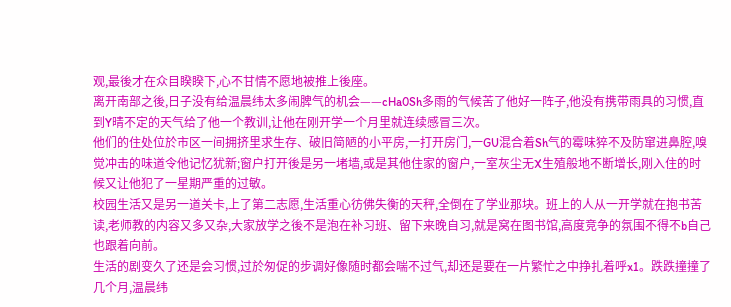观,最後才在众目睽睽下,心不甘情不愿地被推上後座。
离开南部之後,日子没有给温晨纬太多闹脾气的机会——cHa0Sh多雨的气候苦了他好一阵子,他没有携带雨具的习惯,直到Y晴不定的天气给了他一个教训,让他在刚开学一个月里就连续感冒三次。
他们的住处位於市区一间拥挤里求生存、破旧简陋的小平房,一打开房门,一GU混合着Sh气的霉味猝不及防窜进鼻腔,嗅觉冲击的味道令他记忆犹新;窗户打开後是另一堵墙,或是其他住家的窗户,一室灰尘无X生殖般地不断增长,刚入住的时候又让他犯了一星期严重的过敏。
校园生活又是另一道关卡,上了第二志愿,生活重心彷佛失衡的天秤,全倒在了学业那块。班上的人从一开学就在抱书苦读,老师教的内容又多又杂,大家放学之後不是泡在补习班、留下来晚自习,就是窝在图书馆,高度竞争的氛围不得不b自己也跟着向前。
生活的剧变久了还是会习惯,过於匆促的步调好像随时都会喘不过气,却还是要在一片繁忙之中挣扎着呼x1。跌跌撞撞了几个月,温晨纬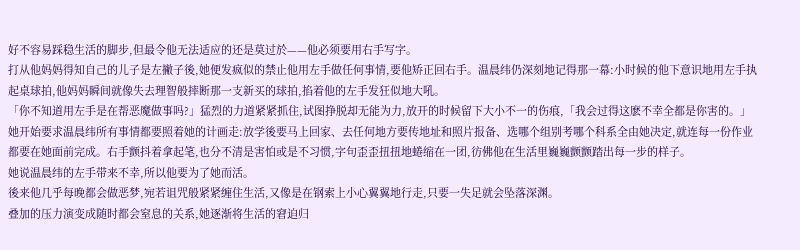好不容易踩稳生活的脚步,但最令他无法适应的还是莫过於——他必须要用右手写字。
打从他妈妈得知自己的儿子是左撇子後,她便发疯似的禁止他用左手做任何事情,要他矫正回右手。温晨纬仍深刻地记得那一幕:小时候的他下意识地用左手执起桌球拍,他妈妈瞬间就像失去理智般摔断那一支新买的球拍,掐着他的左手发狂似地大吼。
「你不知道用左手是在帮恶魔做事吗?」猛烈的力道紧紧抓住,试图挣脱却无能为力,放开的时候留下大小不一的伤痕,「我会过得这麽不幸全都是你害的。」
她开始要求温晨纬所有事情都要照着她的计画走:放学後要马上回家、去任何地方要传地址和照片报备、选哪个组别考哪个科系全由她决定,就连每一份作业都要在她面前完成。右手颤抖着拿起笔,也分不清是害怕或是不习惯,字句歪歪扭扭地蜷缩在一团,彷佛他在生活里巍巍颤颤踏出每一步的样子。
她说温晨纬的左手带来不幸,所以他要为了她而活。
後来他几乎每晚都会做恶梦,宛若诅咒般紧紧缠住生活,又像是在钢索上小心翼翼地行走,只要一失足就会坠落深渊。
叠加的压力演变成随时都会窒息的关系,她逐渐将生活的窘迫归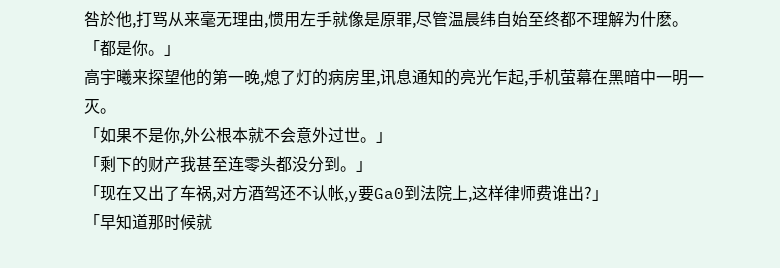咎於他,打骂从来毫无理由,惯用左手就像是原罪,尽管温晨纬自始至终都不理解为什麽。
「都是你。」
高宇曦来探望他的第一晚,熄了灯的病房里,讯息通知的亮光乍起,手机萤幕在黑暗中一明一灭。
「如果不是你,外公根本就不会意外过世。」
「剩下的财产我甚至连零头都没分到。」
「现在又出了车祸,对方酒驾还不认帐,y要Ga0到法院上,这样律师费谁出?」
「早知道那时候就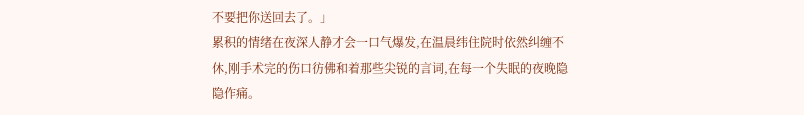不要把你送回去了。」
累积的情绪在夜深人静才会一口气爆发,在温晨纬住院时依然纠缠不休,刚手术完的伤口彷佛和着那些尖锐的言词,在每一个失眠的夜晚隐隐作痛。